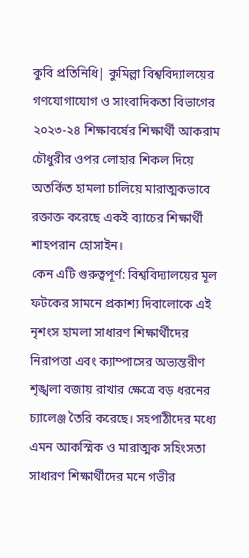কুবি প্রতিনিধি| কুমিল্লা বিশ্ববিদ্যালয়ের গণযোগাযোগ ও সাংবাদিকতা বিভাগের ২০২৩-২৪ শিক্ষাবর্ষের শিক্ষার্থী আকরাম চৌধুরীর ওপর লোহার শিকল দিয়ে অতর্কিত হামলা চালিয়ে মারাত্মকভাবে রক্তাক্ত করেছে একই ব্যাচের শিক্ষার্থী শাহপরান হোসাইন।
কেন এটি গুরুত্বপূর্ণ: বিশ্ববিদ্যালয়ের মূল ফটকের সামনে প্রকাশ্য দিবালোকে এই নৃশংস হামলা সাধারণ শিক্ষার্থীদের নিরাপত্তা এবং ক্যাম্পাসের অভ্যন্তরীণ শৃঙ্খলা বজায় রাখার ক্ষেত্রে বড় ধরনের চ্যালেঞ্জ তৈরি করেছে। সহপাঠীদের মধ্যে এমন আকস্মিক ও মারাত্মক সহিংসতা সাধারণ শিক্ষার্থীদের মনে গভীর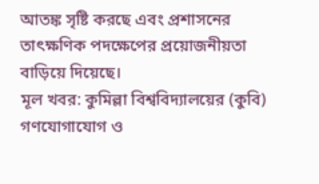আতঙ্ক সৃষ্টি করছে এবং প্রশাসনের তাৎক্ষণিক পদক্ষেপের প্রয়োজনীয়তা বাড়িয়ে দিয়েছে।
মূল খবর: কুমিল্লা বিশ্ববিদ্যালয়ের (কুবি) গণযোগাযোগ ও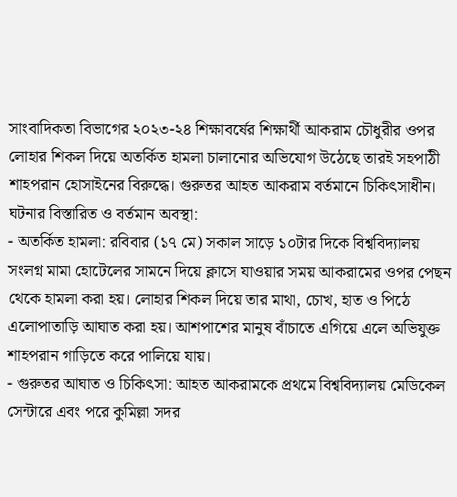সাংবাদিকতা বিভাগের ২০২৩-২৪ শিক্ষাবর্ষের শিক্ষার্থী আকরাম চৌধুরীর ওপর লোহার শিকল দিয়ে অতর্কিত হামলা চালানোর অভিযোগ উঠেছে তারই সহপাঠী শাহপরান হোসাইনের বিরুদ্ধে। গুরুতর আহত আকরাম বর্তমানে চিকিৎসাধীন।
ঘটনার বিস্তারিত ও বর্তমান অবস্থা:
- অতর্কিত হামলা: রবিবার (১৭ মে) সকাল সাড়ে ১০টার দিকে বিশ্ববিদ্যালয় সংলগ্ন মামা হোটেলের সামনে দিয়ে ক্লাসে যাওয়ার সময় আকরামের ওপর পেছন থেকে হামলা করা হয়। লোহার শিকল দিয়ে তার মাথা, চোখ, হাত ও পিঠে এলোপাতাড়ি আঘাত করা হয়। আশপাশের মানুষ বাঁচাতে এগিয়ে এলে অভিযুক্ত শাহপরান গাড়িতে করে পালিয়ে যায়।
- গুরুতর আঘাত ও চিকিৎসা: আহত আকরামকে প্রথমে বিশ্ববিদ্যালয় মেডিকেল সেন্টারে এবং পরে কুমিল্লা সদর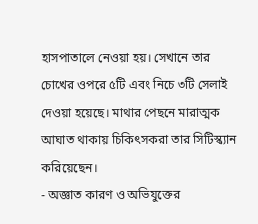হাসপাতালে নেওয়া হয়। সেখানে তার চোখের ওপরে ৫টি এবং নিচে ৩টি সেলাই দেওয়া হয়েছে। মাথার পেছনে মারাত্মক আঘাত থাকায় চিকিৎসকরা তার সিটিস্ক্যান করিয়েছেন।
- অজ্ঞাত কারণ ও অভিযুক্তের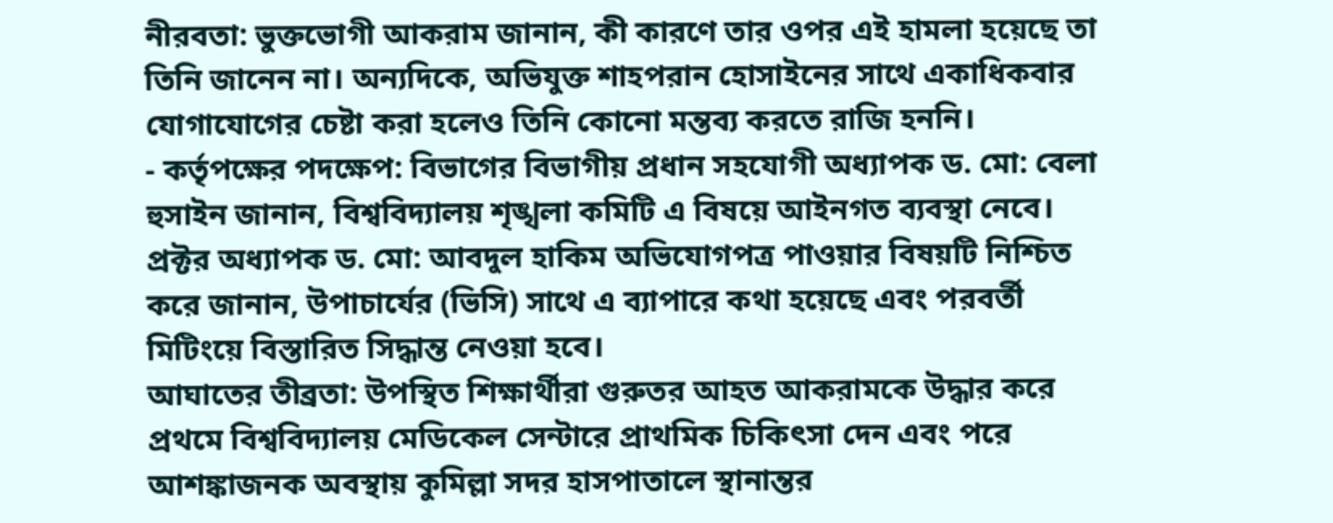নীরবতা: ভুক্তভোগী আকরাম জানান, কী কারণে তার ওপর এই হামলা হয়েছে তা তিনি জানেন না। অন্যদিকে, অভিযুক্ত শাহপরান হোসাইনের সাথে একাধিকবার যোগাযোগের চেষ্টা করা হলেও তিনি কোনো মন্তব্য করতে রাজি হননি।
- কর্তৃপক্ষের পদক্ষেপ: বিভাগের বিভাগীয় প্রধান সহযোগী অধ্যাপক ড. মো: বেলা হুসাইন জানান, বিশ্ববিদ্যালয় শৃঙ্খলা কমিটি এ বিষয়ে আইনগত ব্যবস্থা নেবে। প্রক্টর অধ্যাপক ড. মো: আবদুল হাকিম অভিযোগপত্র পাওয়ার বিষয়টি নিশ্চিত করে জানান, উপাচার্যের (ভিসি) সাথে এ ব্যাপারে কথা হয়েছে এবং পরবর্তী মিটিংয়ে বিস্তারিত সিদ্ধান্ত নেওয়া হবে।
আঘাতের তীব্রতা: উপস্থিত শিক্ষার্থীরা গুরুতর আহত আকরামকে উদ্ধার করে প্রথমে বিশ্ববিদ্যালয় মেডিকেল সেন্টারে প্রাথমিক চিকিৎসা দেন এবং পরে আশঙ্কাজনক অবস্থায় কুমিল্লা সদর হাসপাতালে স্থানান্তর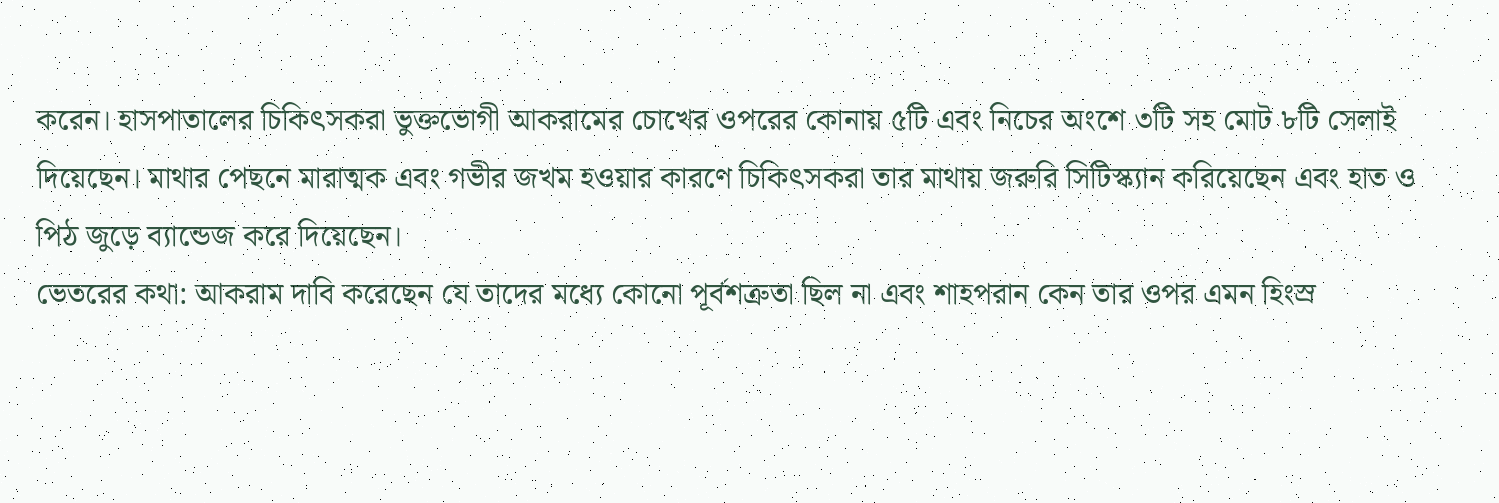করেন। হাসপাতালের চিকিৎসকরা ভুক্তভোগী আকরামের চোখের ওপরের কোনায় ৫টি এবং নিচের অংশে ৩টি সহ মোট ৮টি সেলাই দিয়েছেন। মাথার পেছনে মারাত্মক এবং গভীর জখম হওয়ার কারণে চিকিৎসকরা তার মাথায় জরুরি সিটিস্ক্যান করিয়েছেন এবং হাত ও পিঠ জুড়ে ব্যান্ডেজ করে দিয়েছেন।
ভেতরের কথা: আকরাম দাবি করেছেন যে তাদের মধ্যে কোনো পূর্বশত্রুতা ছিল না এবং শাহপরান কেন তার ওপর এমন হিংস্র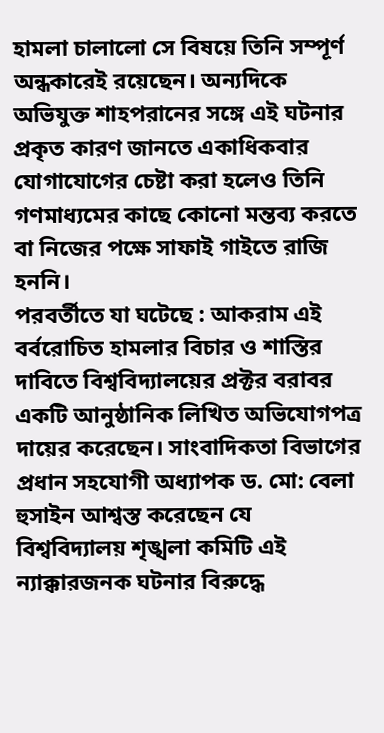হামলা চালালো সে বিষয়ে তিনি সম্পূর্ণ অন্ধকারেই রয়েছেন। অন্যদিকে অভিযুক্ত শাহপরানের সঙ্গে এই ঘটনার প্রকৃত কারণ জানতে একাধিকবার যোগাযোগের চেষ্টা করা হলেও তিনি গণমাধ্যমের কাছে কোনো মন্তব্য করতে বা নিজের পক্ষে সাফাই গাইতে রাজি হননি।
পরবর্তীতে যা ঘটেছে : আকরাম এই বর্বরোচিত হামলার বিচার ও শাস্তির দাবিতে বিশ্ববিদ্যালয়ের প্রক্টর বরাবর একটি আনুষ্ঠানিক লিখিত অভিযোগপত্র দায়ের করেছেন। সাংবাদিকতা বিভাগের প্রধান সহযোগী অধ্যাপক ড. মো: বেলা হুসাইন আশ্বস্ত করেছেন যে বিশ্ববিদ্যালয় শৃঙ্খলা কমিটি এই ন্যাক্কারজনক ঘটনার বিরুদ্ধে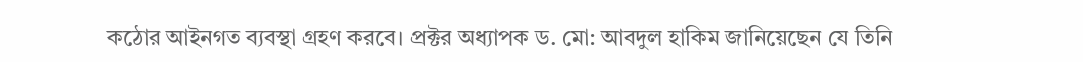কঠোর আইনগত ব্যবস্থা গ্রহণ করবে। প্রক্টর অধ্যাপক ড. মো: আবদুল হাকিম জানিয়েছেন যে তিনি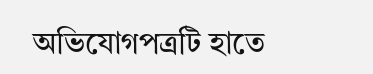অভিযোগপত্রটি হাতে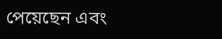পেয়েছেন এবং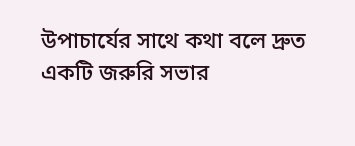উপাচার্যের সাথে কথা বলে দ্রুত একটি জরুরি সভার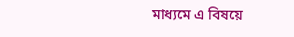মাধ্যমে এ বিষয়ে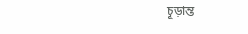চূড়ান্ত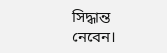সিদ্ধান্ত নেবেন।